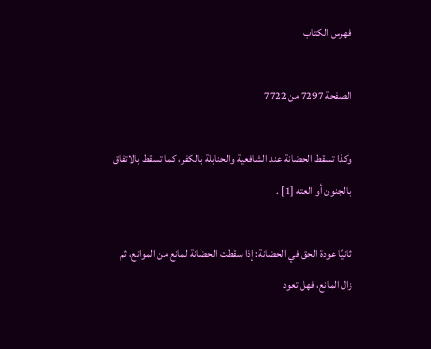فهرس الكتاب

الصفحة 7297 من 7722

وكذا تسقط الحضانة عند الشافعية والحنابلة بالكفر، كما تسقط بالاتفاق بالجنون أو العته [1] .

ثانيًا عودة الحق في الحضانة: إذا سقطت الحضانة لمانع من الموانع، ثم زال المانع، فهل تعود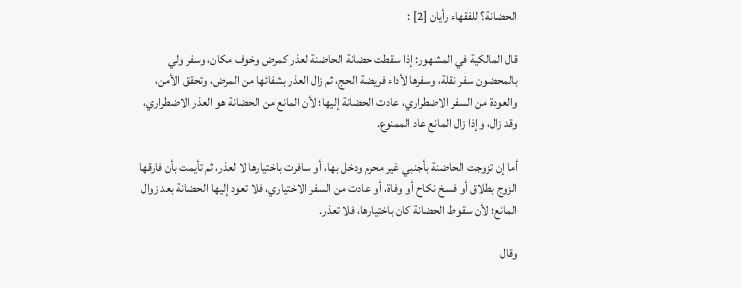الحضانة؟ للفقهاء رأيان [2] :

قال المالكية في المشهور: إذا سقطت حضانة الحاضنة لعذر كمرض وخوف مكان، وسفر ولي بالمحضون سفر نقلة، وسفرها لأداء فريضة الحج، ثم زال العذر بشفائها من المرض، وتحقق الأمن، والعودة من السفر الاضطراري، عادت الحضانة إليها؛ لأن المانع من الحضانة هو العذر الاضطراري، وقد زال، وإذا زال المانع عاد الممنوع.

أما إن تزوجت الحاضنة بأجنبي غير محرم ودخل بها، أو سافرت باختيارها لا لعذر، ثم تأيمت بأن فارقها الزوج بطلاق أو فسخ نكاح أو وفاة، أو عادت من السفر الاختياري، فلا تعود إليها الحضانة بعد زوال المانع؛ لأن سقوط الحضانة كان باختيارها، فلا تعذر.

وقال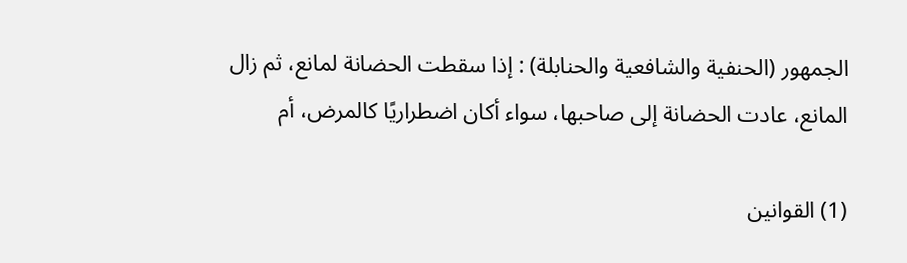الجمهور (الحنفية والشافعية والحنابلة) : إذا سقطت الحضانة لمانع، ثم زال المانع، عادت الحضانة إلى صاحبها، سواء أكان اضطراريًا كالمرض، أم

(1) القوانين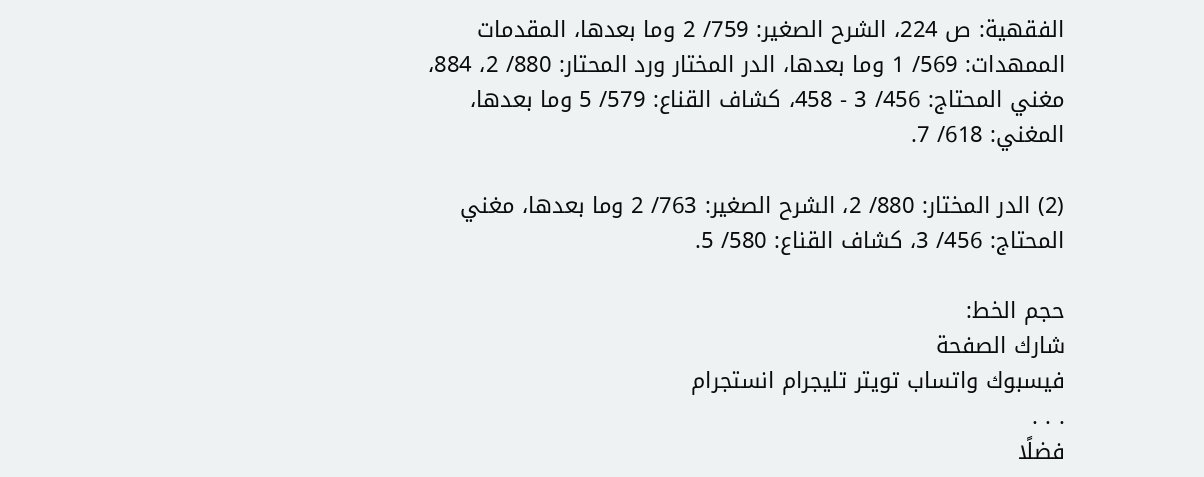الفقهية: ص 224، الشرح الصغير: 759/ 2 وما بعدها، المقدمات الممهدات: 569/ 1 وما بعدها، الدر المختار ورد المحتار: 880/ 2، 884، مغني المحتاج: 456/ 3 - 458، كشاف القناع: 579/ 5 وما بعدها، المغني: 618/ 7.

(2) الدر المختار: 880/ 2، الشرح الصغير: 763/ 2 وما بعدها، مغني المحتاج: 456/ 3، كشاف القناع: 580/ 5.

حجم الخط:
شارك الصفحة
فيسبوك واتساب تويتر تليجرام انستجرام
. . .
فضلًا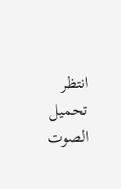انتظر تحميل الصوت